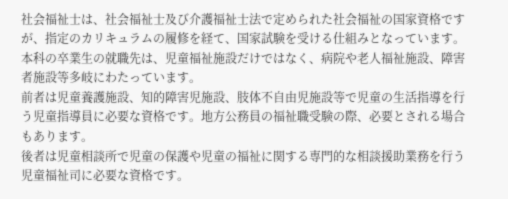社会福祉士は、社会福祉士及び介護福祉士法で定められた社会福祉の国家資格ですが、指定のカリキュラムの履修を経て、国家試験を受ける仕組みとなっています。
本科の卒業生の就職先は、児童福祉施設だけではなく、病院や老人福祉施設、障害者施設等多岐にわたっています。
前者は児童養護施設、知的障害児施設、肢体不自由児施設等で児童の生活指導を行う児童指導員に必要な資格です。地方公務員の福祉職受験の際、必要とされる場合もあります。
後者は児童相談所で児童の保護や児童の福祉に関する専門的な相談援助業務を行う児童福祉司に必要な資格です。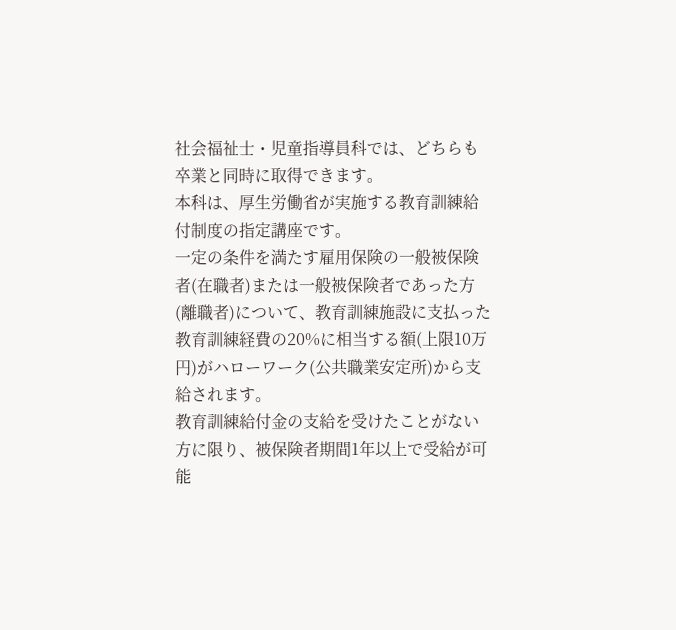社会福祉士・児童指導員科では、どちらも卒業と同時に取得できます。
本科は、厚生労働省が実施する教育訓練給付制度の指定講座です。
一定の条件を満たす雇用保険の一般被保険者(在職者)または一般被保険者であった方(離職者)について、教育訓練施設に支払った教育訓練経費の20%に相当する額(上限10万円)がハローワーク(公共職業安定所)から支給されます。
教育訓練給付金の支給を受けたことがない方に限り、被保険者期間1年以上で受給が可能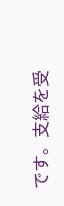です。支給を受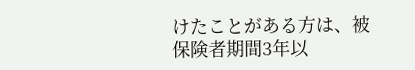けたことがある方は、被保険者期間3年以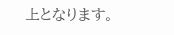上となります。